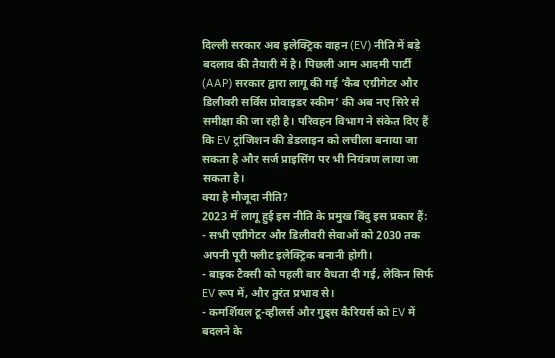दिल्ली सरकार अब इलेक्ट्रिक वाहन (EV) नीति में बड़े बदलाव की तैयारी में है। पिछली आम आदमी पार्टी (AAP) सरकार द्वारा लागू की गई ‘कैब एग्रीगेटर और डिलीवरी सर्विस प्रोवाइडर स्कीम’ की अब नए सिरे से समीक्षा की जा रही है। परिवहन विभाग ने संकेत दिए हैं कि EV ट्रांजिशन की डेडलाइन को लचीला बनाया जा सकता है और सर्ज प्राइसिंग पर भी नियंत्रण लाया जा सकता है।
क्या है मौजूदा नीति?
2023 में लागू हुई इस नीति के प्रमुख बिंदु इस प्रकार हैं:
- सभी एग्रीगेटर और डिलीवरी सेवाओं को 2030 तक अपनी पूरी फ्लीट इलेक्ट्रिक बनानी होगी।
- बाइक टैक्सी को पहली बार वैधता दी गई, लेकिन सिर्फ EV रूप में, और तुरंत प्रभाव से।
- कमर्शियल टू-व्हीलर्स और गुड्स कैरियर्स को EV में बदलने के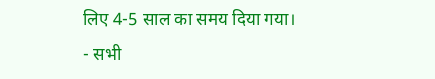लिए 4-5 साल का समय दिया गया।
- सभी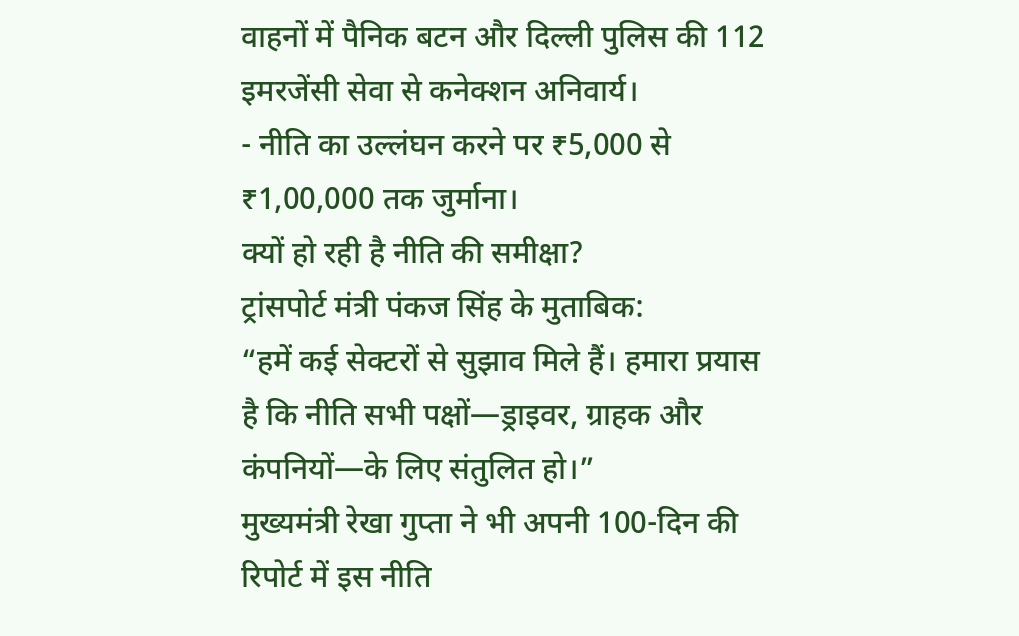वाहनों में पैनिक बटन और दिल्ली पुलिस की 112 इमरजेंसी सेवा से कनेक्शन अनिवार्य।
- नीति का उल्लंघन करने पर ₹5,000 से ₹1,00,000 तक जुर्माना।
क्यों हो रही है नीति की समीक्षा?
ट्रांसपोर्ट मंत्री पंकज सिंह के मुताबिक:
“हमें कई सेक्टरों से सुझाव मिले हैं। हमारा प्रयास है कि नीति सभी पक्षों—ड्राइवर, ग्राहक और कंपनियों—के लिए संतुलित हो।”
मुख्यमंत्री रेखा गुप्ता ने भी अपनी 100-दिन की रिपोर्ट में इस नीति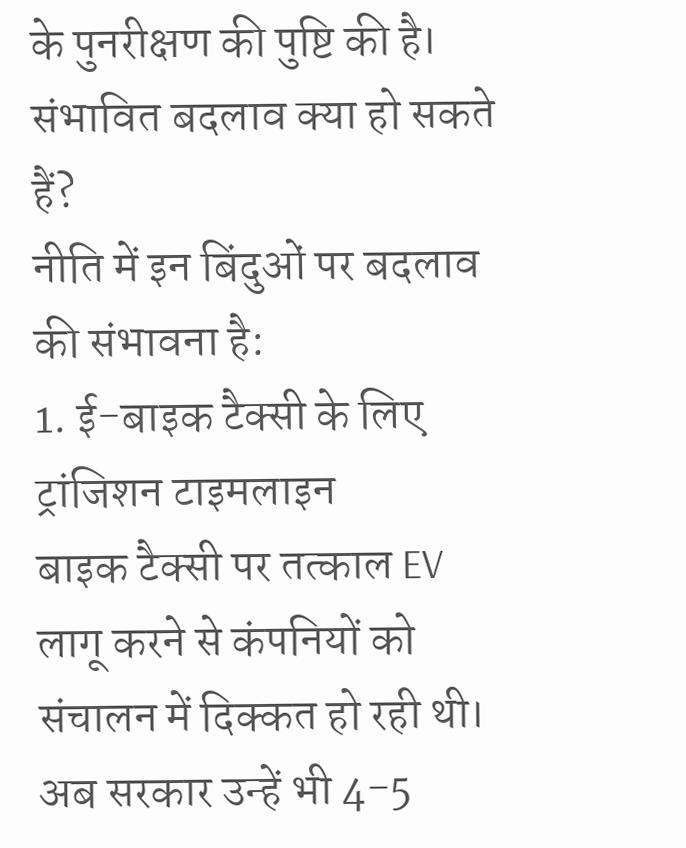के पुनरीक्षण की पुष्टि की है।
संभावित बदलाव क्या हो सकते हैं?
नीति में इन बिंदुओं पर बदलाव की संभावना है:
1. ई-बाइक टैक्सी के लिए ट्रांजिशन टाइमलाइन
बाइक टैक्सी पर तत्काल EV लागू करने से कंपनियों को संचालन में दिक्कत हो रही थी। अब सरकार उन्हें भी 4-5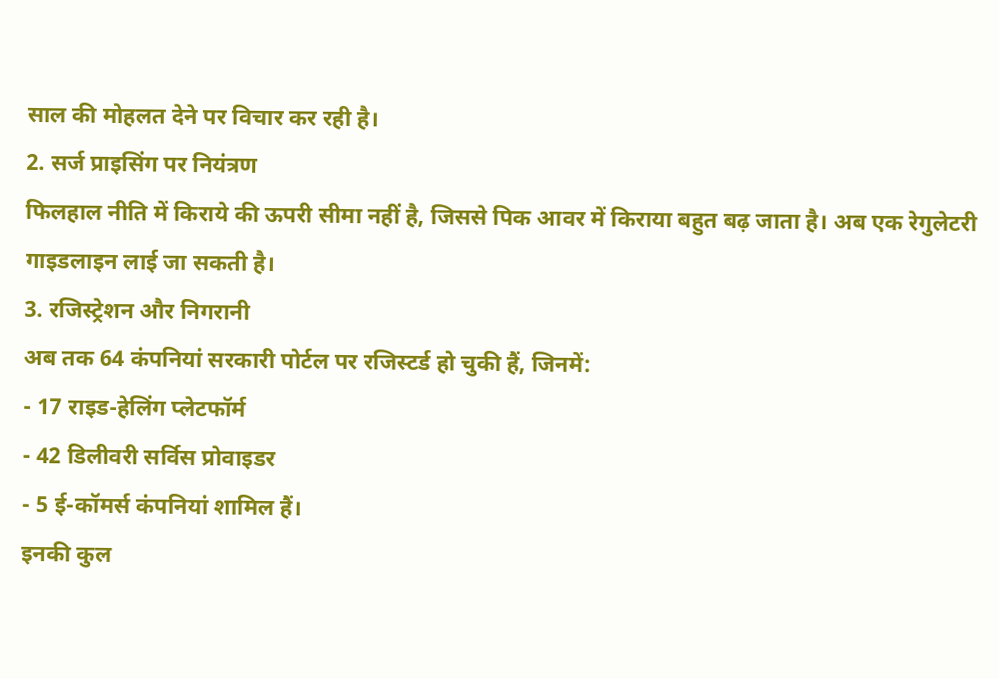साल की मोहलत देने पर विचार कर रही है।
2. सर्ज प्राइसिंग पर नियंत्रण
फिलहाल नीति में किराये की ऊपरी सीमा नहीं है, जिससे पिक आवर में किराया बहुत बढ़ जाता है। अब एक रेगुलेटरी गाइडलाइन लाई जा सकती है।
3. रजिस्ट्रेशन और निगरानी
अब तक 64 कंपनियां सरकारी पोर्टल पर रजिस्टर्ड हो चुकी हैं, जिनमें:
- 17 राइड-हेलिंग प्लेटफॉर्म
- 42 डिलीवरी सर्विस प्रोवाइडर
- 5 ई-कॉमर्स कंपनियां शामिल हैं।
इनकी कुल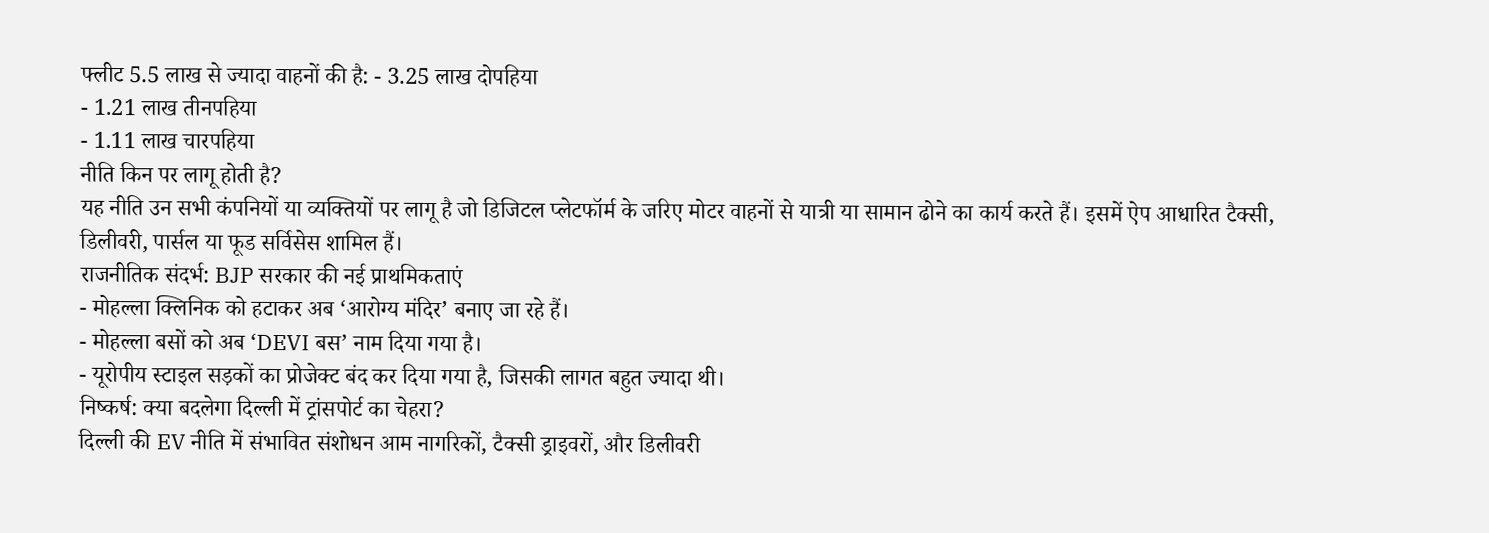फ्लीट 5.5 लाख से ज्यादा वाहनों की है: - 3.25 लाख दोपहिया
- 1.21 लाख तीनपहिया
- 1.11 लाख चारपहिया
नीति किन पर लागू होती है?
यह नीति उन सभी कंपनियों या व्यक्तियों पर लागू है जो डिजिटल प्लेटफॉर्म के जरिए मोटर वाहनों से यात्री या सामान ढोने का कार्य करते हैं। इसमें ऐप आधारित टैक्सी, डिलीवरी, पार्सल या फूड सर्विसेस शामिल हैं।
राजनीतिक संदर्भ: BJP सरकार की नई प्राथमिकताएं
- मोहल्ला क्लिनिक को हटाकर अब ‘आरोग्य मंदिर’ बनाए जा रहे हैं।
- मोहल्ला बसों को अब ‘DEVI बस’ नाम दिया गया है।
- यूरोपीय स्टाइल सड़कों का प्रोजेक्ट बंद कर दिया गया है, जिसकी लागत बहुत ज्यादा थी।
निष्कर्ष: क्या बदलेगा दिल्ली में ट्रांसपोर्ट का चेहरा?
दिल्ली की EV नीति में संभावित संशोधन आम नागरिकों, टैक्सी ड्राइवरों, और डिलीवरी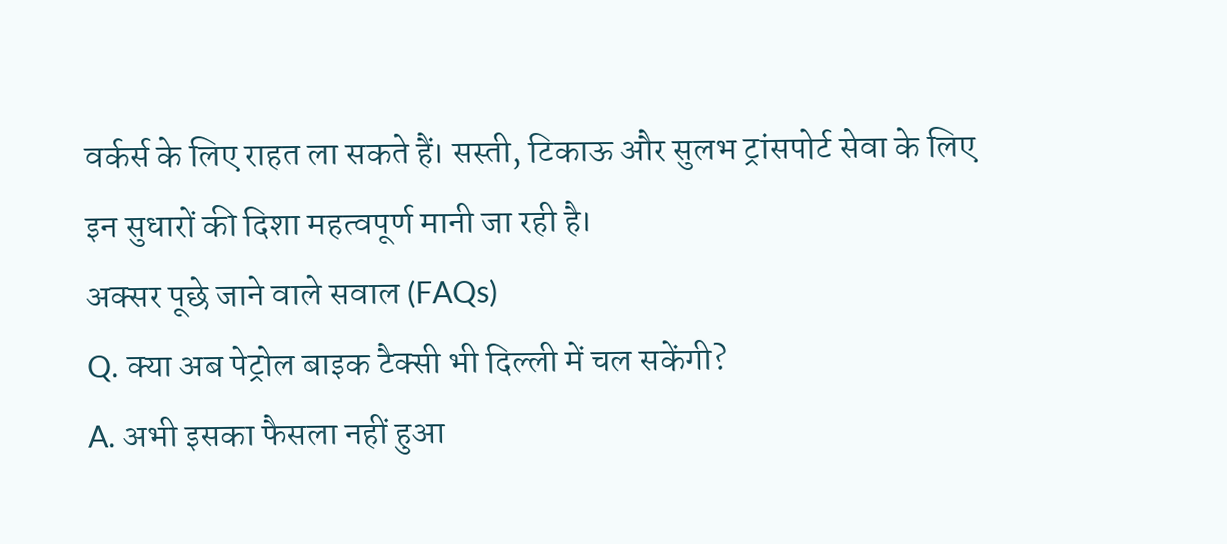वर्कर्स के लिए राहत ला सकते हैं। सस्ती, टिकाऊ और सुलभ ट्रांसपोर्ट सेवा के लिए इन सुधारों की दिशा महत्वपूर्ण मानी जा रही है।
अक्सर पूछे जाने वाले सवाल (FAQs)
Q. क्या अब पेट्रोल बाइक टैक्सी भी दिल्ली में चल सकेंगी?
A. अभी इसका फैसला नहीं हुआ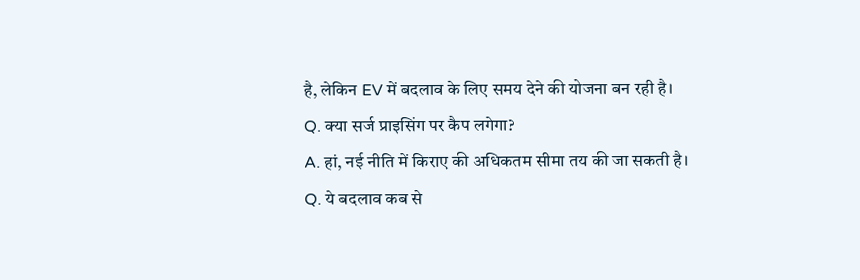है, लेकिन EV में बदलाव के लिए समय देने की योजना बन रही है।
Q. क्या सर्ज प्राइसिंग पर कैप लगेगा?
A. हां, नई नीति में किराए की अधिकतम सीमा तय की जा सकती है।
Q. ये बदलाव कब से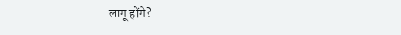लागू होंगे?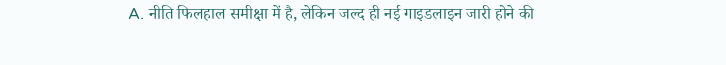A. नीति फिलहाल समीक्षा में है, लेकिन जल्द ही नई गाइडलाइन जारी होने की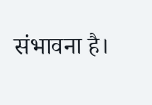संभावना है।